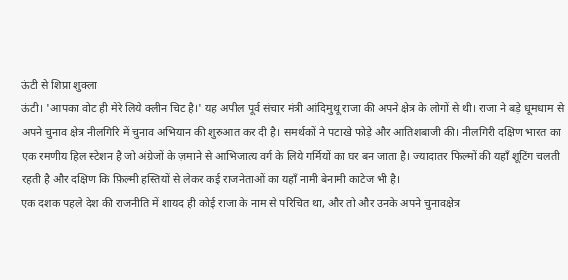ऊंटी से शिप्रा शुक्ला
ऊंटी। 'आपका वोट ही मेरे लिये क्लीन चिट है।' यह अपील पूर्व संचार मंत्री आंदिमुथू राजा की अपने क्षेत्र के लोगों से थी। राजा ने बड़े धूमधाम से अपने चुनाव क्षेत्र नीलगिरि में चुनाव अभियान की शुरुआत कर दी है। समर्थकों ने पटाखे फोड़े और आतिशबाजी की। नीलगिरी दक्षिण भारत का एक रमणीय हिल स्टेशन है जो अंग्रेजों के ज़माने से आभिजात्य वर्ग के लिये गर्मियों का घर बन जाता है। ज्यादातर फिल्मों की यहाँ शूटिंग चलती रहती है और दक्षिण कि फ़िल्मी हस्तियों से लेकर कई राजनेताओं का यहाँ नामी बेनामी काटेज भी है।
एक दशक पहले देश की राजनीति में शायद ही कोई राजा के नाम से परिचित था, और तो और उनके अपने चुनावक्षेत्र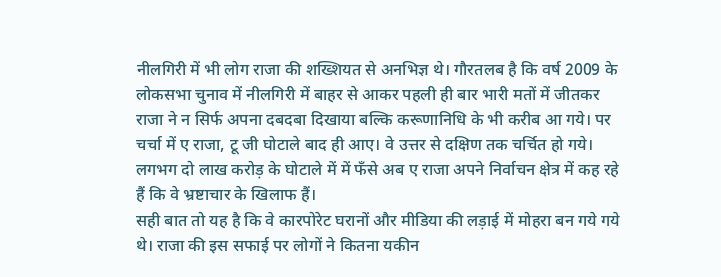नीलगिरी में भी लोग राजा की शख्शियत से अनभिज्ञ थे। गौरतलब है कि वर्ष 2009 के लोकसभा चुनाव में नीलगिरी में बाहर से आकर पहली ही बार भारी मतों में जीतकर राजा ने न सिर्फ अपना दबदबा दिखाया बल्कि करूणानिधि के भी करीब आ गये। पर चर्चा में ए राजा, टू जी घोटाले बाद ही आए। वे उत्तर से दक्षिण तक चर्चित हो गये। लगभग दो लाख करोड़ के घोटाले में में फँसे अब ए राजा अपने निर्वाचन क्षेत्र में कह रहे हैं कि वे भ्रष्टाचार के खिलाफ हैं।
सही बात तो यह है कि वे कारपोरेट घरानों और मीडिया की लड़ाई में मोहरा बन गये गये थे। राजा की इस सफाई पर लोगों ने कितना यकीन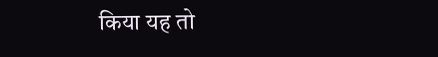किया यह तो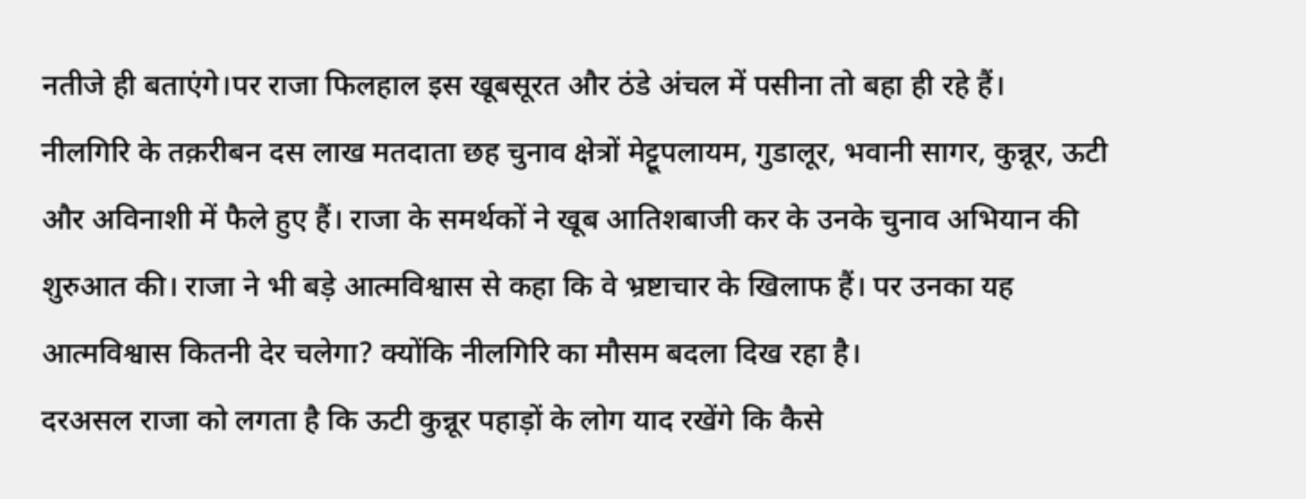नतीजे ही बताएंगे।पर राजा फिलहाल इस खूबसूरत और ठंडे अंचल में पसीना तो बहा ही रहे हैं।
नीलगिरि के तक़रीबन दस लाख मतदाता छह चुनाव क्षेत्रों मेट्टूपलायम, गुडालूर, भवानी सागर, कुन्नूर, ऊटी और अविनाशी में फैले हुए हैं। राजा के समर्थकों ने खूब आतिशबाजी कर के उनके चुनाव अभियान की शुरुआत की। राजा ने भी बड़े आत्मविश्वास से कहा कि वे भ्रष्टाचार के खिलाफ हैं। पर उनका यह आत्मविश्वास कितनी देर चलेगा? क्योंकि नीलगिरि का मौसम बदला दिख रहा है।
दरअसल राजा को लगता है कि ऊटी कुन्नूर पहाड़ों के लोग याद रखेंगे कि कैसे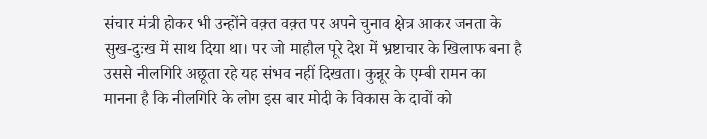संचार मंत्री होकर भी उन्होंने वक़्त वक़्त पर अपने चुनाव क्षेत्र आकर जनता के सुख-दुःख में साथ दिया था। पर जो माहौल पूरे देश में भ्रष्टाचार के खिलाफ बना है उससे नीलगिरि अछूता रहे यह संभव नहीं दिखता। कुन्नूर के एम्बी रामन का मानना है कि नीलगिरि के लोग इस बार मोदी के विकास के दावों को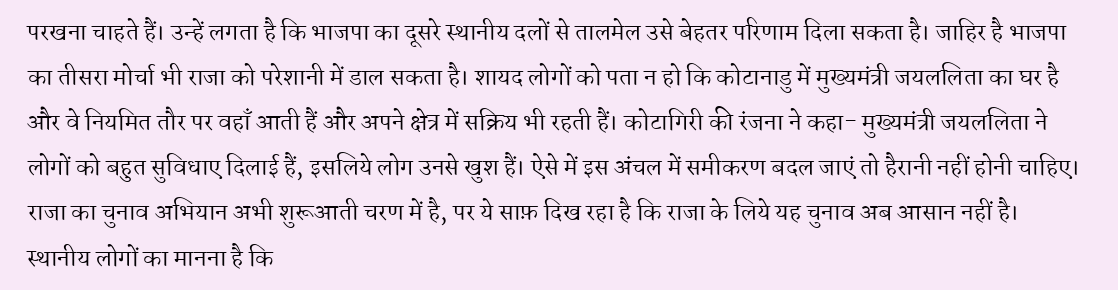परखना चाहते हैं। उन्हें लगता है कि भाजपा का दूसरे स्थानीय दलों से तालमेल उसे बेहतर परिणाम दिला सकता है। जाहिर है भाजपा का तीसरा मोर्चा भी राजा को परेशानी में डाल सकता है। शायद लोगों को पता न हो कि कोटानाडु में मुख्यमंत्री जयललिता का घर है और वे नियमित तौर पर वहाँ आती हैं और अपने क्षेत्र में सक्रिय भी रहती हैं। कोटागिरी की रंजना ने कहा- मुख्यमंत्री जयललिता ने लोगों को बहुत सुविधाए दिलाई हैं, इसलिये लोग उनसे खुश हैं। ऐसे में इस अंचल में समीकरण बदल जाएं तो हैरानी नहीं होनी चाहिए।
राजा का चुनाव अभियान अभी शुरूआती चरण में है, पर ये साफ़ दिख रहा है कि राजा के लिये यह चुनाव अब आसान नहीं है। स्थानीय लोगों का मानना है कि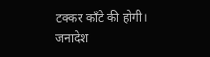टक्कर काँटे की होगी।
जनादेश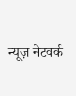न्यूज़ नेटवर्क